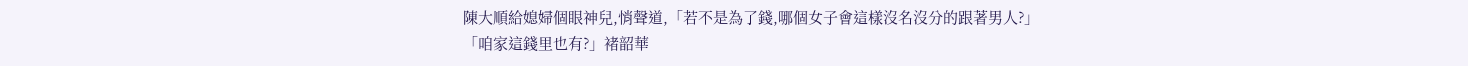陳大順給媳婦個眼神兒,悄聲道,「若不是為了錢,哪個女子會這樣沒名沒分的跟著男人?」
「咱家這錢里也有?」褚韶華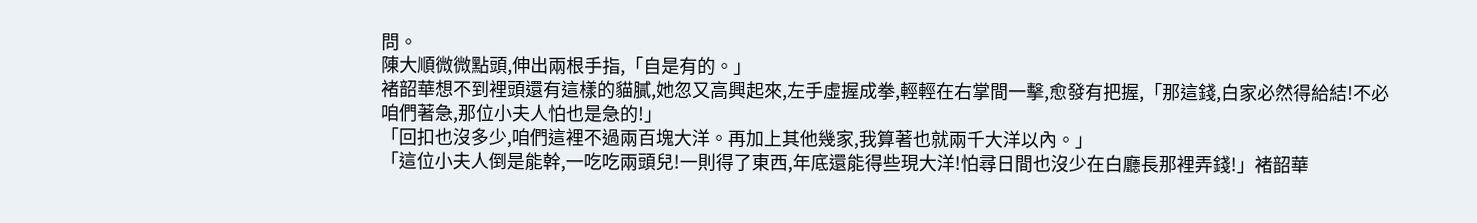問。
陳大順微微點頭,伸出兩根手指,「自是有的。」
褚韶華想不到裡頭還有這樣的貓膩,她忽又高興起來,左手虛握成拳,輕輕在右掌間一擊,愈發有把握,「那這錢,白家必然得給結!不必咱們著急,那位小夫人怕也是急的!」
「回扣也沒多少,咱們這裡不過兩百塊大洋。再加上其他幾家,我算著也就兩千大洋以內。」
「這位小夫人倒是能幹,一吃吃兩頭兒!一則得了東西,年底還能得些現大洋!怕尋日間也沒少在白廳長那裡弄錢!」褚韶華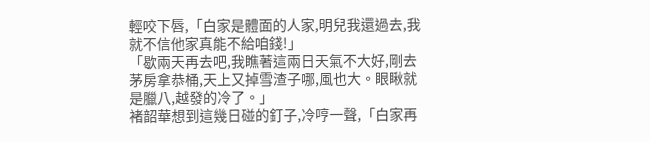輕咬下唇,「白家是體面的人家,明兒我還過去,我就不信他家真能不給咱錢!」
「歇兩天再去吧,我瞧著這兩日天氣不大好,剛去茅房拿恭桶,天上又掉雪渣子哪,風也大。眼瞅就是臘八,越發的冷了。」
褚韶華想到這幾日碰的釘子,冷哼一聲,「白家再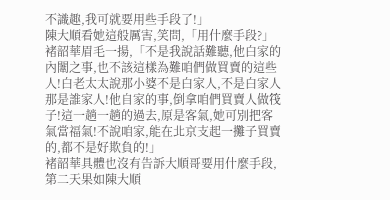不識趣,我可就要用些手段了!」
陳大順看她這般厲害,笑問,「用什麼手段?」
褚韶華眉毛一揚,「不是我說話難聽,他白家的內闈之事,也不該這樣為難咱們做買賣的這些人!白老太太說那小婆不是白家人,不是白家人那是誰家人!他自家的事,倒拿咱們買賣人做筏子!這一趟一趟的過去,原是客氣,她可別把客氣當福氣!不說咱家,能在北京支起一攤子買賣的,都不是好欺負的!」
褚韶華具體也沒有告訴大順哥要用什麼手段,第二天果如陳大順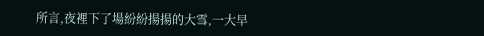所言,夜裡下了場紛紛揚揚的大雪,一大早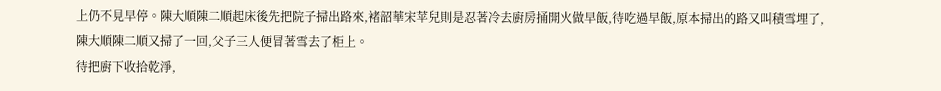上仍不見早停。陳大順陳二順起床後先把院子掃出路來,褚韶華宋苹兒則是忍著冷去廚房捅開火做早飯,待吃過早飯,原本掃出的路又叫積雪埋了,陳大順陳二順又掃了一回,父子三人便冒著雪去了柜上。
待把廚下收拾乾淨,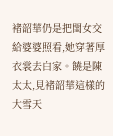褚韶華仍是把閨女交給婆婆照看,她穿著厚衣裳去白家。饒是陳太太,見褚韶華這樣的大雪天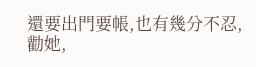還要出門要帳,也有幾分不忍,勸她,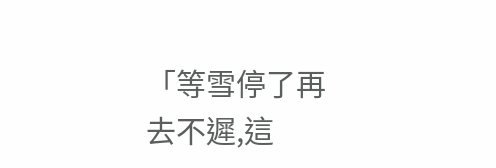「等雪停了再去不遲,這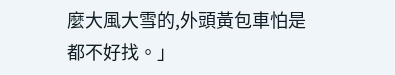麼大風大雪的,外頭黃包車怕是都不好找。」